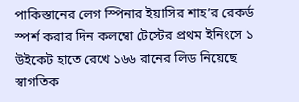পাকিস্তানের লেগ স্পিনার ইয়াসির শাহ’র রেকর্ড স্পর্শ করার দিন কলম্বো টেস্টের প্রথম ইনিংসে ১ উইকেট হাতে রেখে ১৬৬ রানের লিড নিয়েছে স্বাগতিক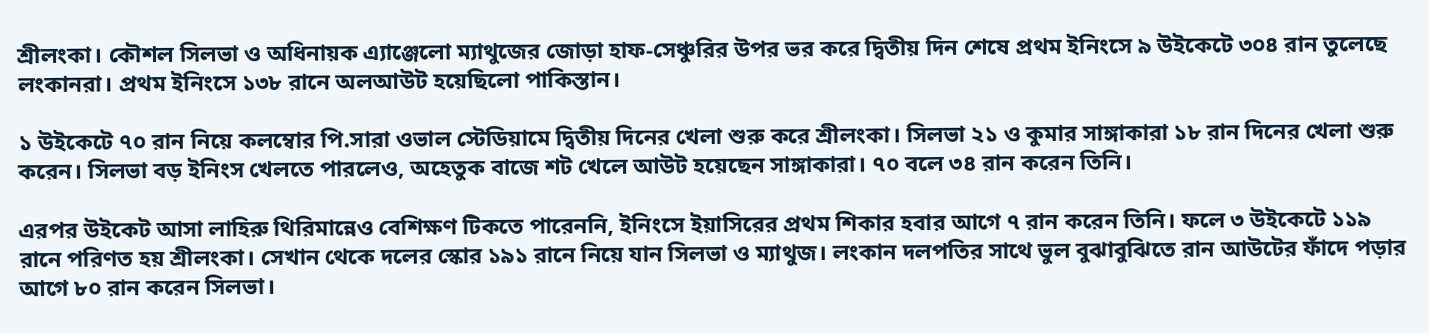শ্রীলংকা। কৌশল সিলভা ও অধিনায়ক এ্যাঞ্জেলো ম্যাথুজের জোড়া হাফ-সেঞ্চুরির উপর ভর করে দ্বিতীয় দিন শেষে প্রথম ইনিংসে ৯ উইকেটে ৩০৪ রান তুলেছে লংকানরা। প্রথম ইনিংসে ১৩৮ রানে অলআউট হয়েছিলো পাকিস্তান।

১ উইকেটে ৭০ রান নিয়ে কলম্বোর পি.সারা ওভাল স্টেডিয়ামে দ্বিতীয় দিনের খেলা শুরু করে শ্রীলংকা। সিলভা ২১ ও কুমার সাঙ্গাকারা ১৮ রান দিনের খেলা শুরু করেন। সিলভা বড় ইনিংস খেলতে পারলেও, অহেতুক বাজে শট খেলে আউট হয়েছেন সাঙ্গাকারা। ৭০ বলে ৩৪ রান করেন তিনি।

এরপর উইকেট আসা লাহিরু থিরিমান্নেও বেশিক্ষণ টিকতে পারেননি, ইনিংসে ইয়াসিরের প্রথম শিকার হবার আগে ৭ রান করেন তিনি। ফলে ৩ উইকেটে ১১৯ রানে পরিণত হয় শ্রীলংকা। সেখান থেকে দলের স্কোর ১৯১ রানে নিয়ে যান সিলভা ও ম্যাথুজ। লংকান দলপতির সাথে ভুল বুঝাবুঝিতে রান আউটের ফাঁদে পড়ার আগে ৮০ রান করেন সিলভা।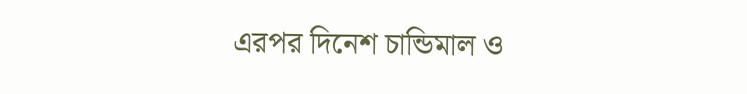এরপর দিনেশ চান্ডিমাল ও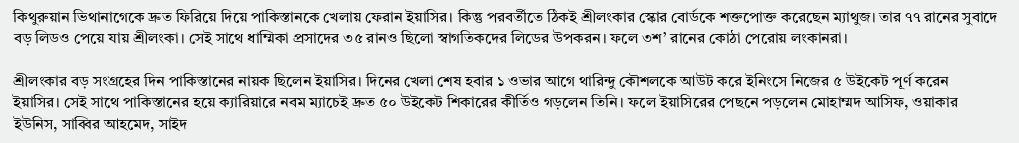কিথুরুয়ান ভিথানাগেকে দ্রুত ফিরিয়ে দিয়ে পাকিস্তানকে খেলায় ফেরান ইয়াসির। কিন্তু পরবর্তীতে ঠিকই শ্রীলংকার স্কোর বোর্ডকে শক্তপোক্ত করেছেন ম্যাথুজ। তার ৭৭ রানের সুবাদে বড় লিডও পেয়ে যায় শ্রীলংকা। সেই সাথে ধাম্মিকা প্রসাদের ৩৫ রানও ছিলো স্বাগতিকদের লিডের উপকরন। ফলে ৩শ’ রানের কোঠা পেরোয় লংকানরা।

শ্রীলংকার বড় সংগ্রহের দিন পাকিস্তানের নায়ক ছিলেন ইয়াসির। দিনের খেলা শেষ হবার ১ ওভার আগে থারিন্দু কৌশলকে আউট করে ইনিংসে নিজের ৫ উইকেট পূর্ণ করেন ইয়াসির। সেই সাথে পাকিস্তানের হয়ে ক্যারিয়ারে নবম ম্যাচেই দ্রুত ৫০ উইকেট শিকারের কীর্তিও গড়লেন তিনি। ফলে ইয়াসিরের পেছনে পড়লেন মোহাম্মদ আসিফ, ওয়াকার ইউনিস, সাব্বির আহমেদ, সাইদ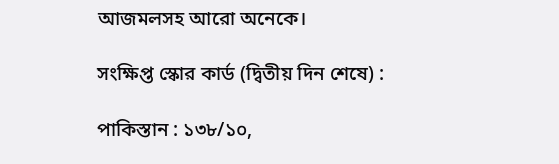আজমলসহ আরো অনেকে।

সংক্ষিপ্ত স্কোর কার্ড (দ্বিতীয় দিন শেষে) :

পাকিস্তান : ১৩৮/১০,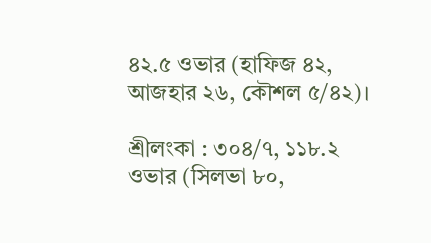৪২.৫ ওভার (হাফিজ ৪২, আজহার ২৬, কৌশল ৫/৪২)।

শ্রীলংকা : ৩০৪/৭, ১১৮.২ ওভার (সিলভা ৮০,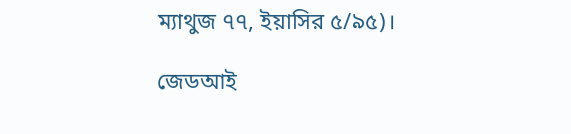ম্যাথুজ ৭৭, ইয়াসির ৫/৯৫)।

জেডআই